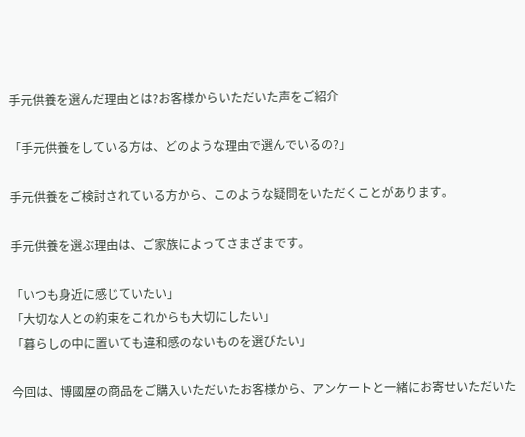手元供養を選んだ理由とは?お客様からいただいた声をご紹介

「手元供養をしている方は、どのような理由で選んでいるの?」

手元供養をご検討されている方から、このような疑問をいただくことがあります。

手元供養を選ぶ理由は、ご家族によってさまざまです。

「いつも身近に感じていたい」
「大切な人との約束をこれからも大切にしたい」
「暮らしの中に置いても違和感のないものを選びたい」

今回は、博國屋の商品をご購入いただいたお客様から、アンケートと一緒にお寄せいただいた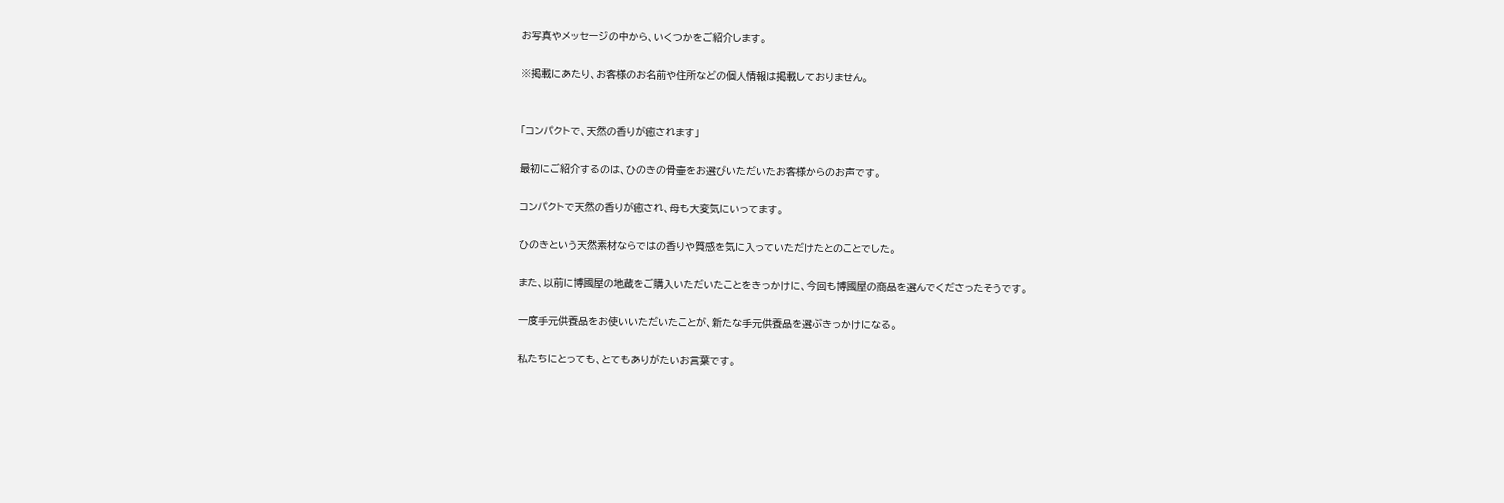お写真やメッセージの中から、いくつかをご紹介します。

※掲載にあたり、お客様のお名前や住所などの個人情報は掲載しておりません。


「コンパクトで、天然の香りが癒されます」

最初にご紹介するのは、ひのきの骨壷をお選びいただいたお客様からのお声です。

コンパクトで天然の香りが癒され、母も大変気にいってます。

ひのきという天然素材ならではの香りや質感を気に入っていただけたとのことでした。

また、以前に博國屋の地蔵をご購入いただいたことをきっかけに、今回も博國屋の商品を選んでくださったそうです。

一度手元供養品をお使いいただいたことが、新たな手元供養品を選ぶきっかけになる。

私たちにとっても、とてもありがたいお言葉です。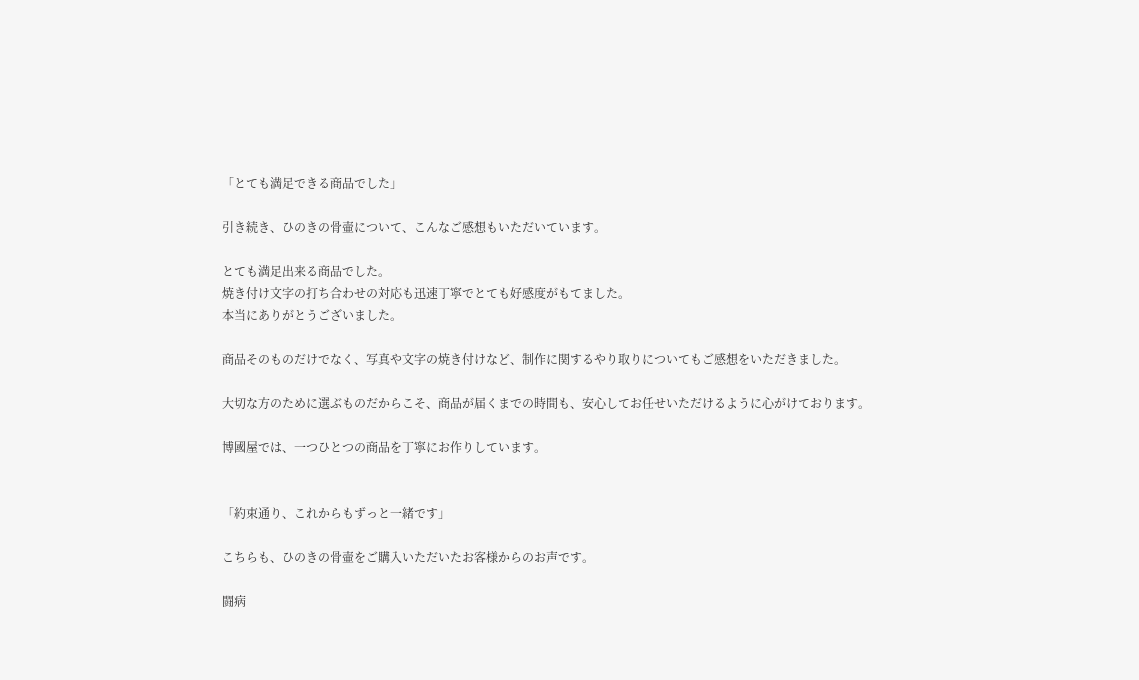「とても満足できる商品でした」

引き続き、ひのきの骨壷について、こんなご感想もいただいています。

とても満足出来る商品でした。
焼き付け文字の打ち合わせの対応も迅速丁寧でとても好感度がもてました。
本当にありがとうございました。

商品そのものだけでなく、写真や文字の焼き付けなど、制作に関するやり取りについてもご感想をいただきました。

大切な方のために選ぶものだからこそ、商品が届くまでの時間も、安心してお任せいただけるように心がけております。

博國屋では、一つひとつの商品を丁寧にお作りしています。


「約束通り、これからもずっと一緒です」

こちらも、ひのきの骨壷をご購入いただいたお客様からのお声です。

闘病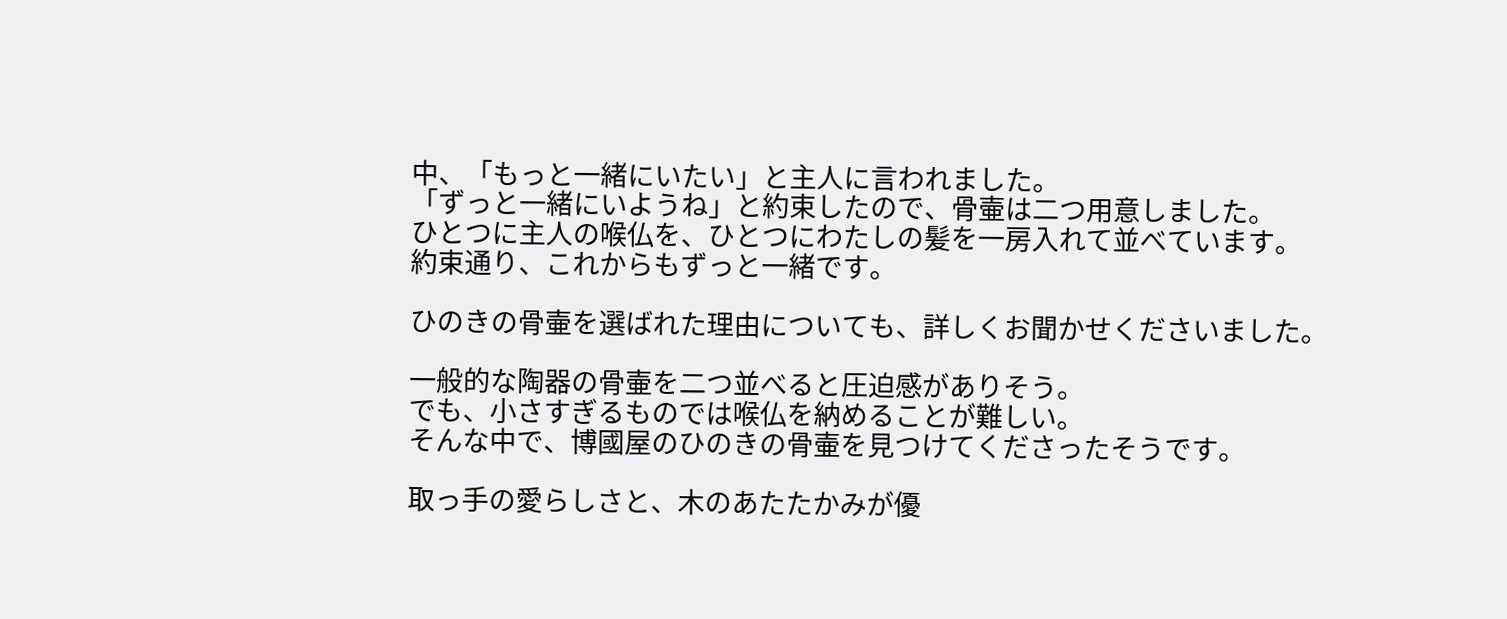中、「もっと一緒にいたい」と主人に言われました。
「ずっと一緒にいようね」と約束したので、骨壷は二つ用意しました。
ひとつに主人の喉仏を、ひとつにわたしの髪を一房入れて並べています。
約束通り、これからもずっと一緒です。

ひのきの骨壷を選ばれた理由についても、詳しくお聞かせくださいました。

一般的な陶器の骨壷を二つ並べると圧迫感がありそう。
でも、小さすぎるものでは喉仏を納めることが難しい。
そんな中で、博國屋のひのきの骨壷を見つけてくださったそうです。

取っ手の愛らしさと、木のあたたかみが優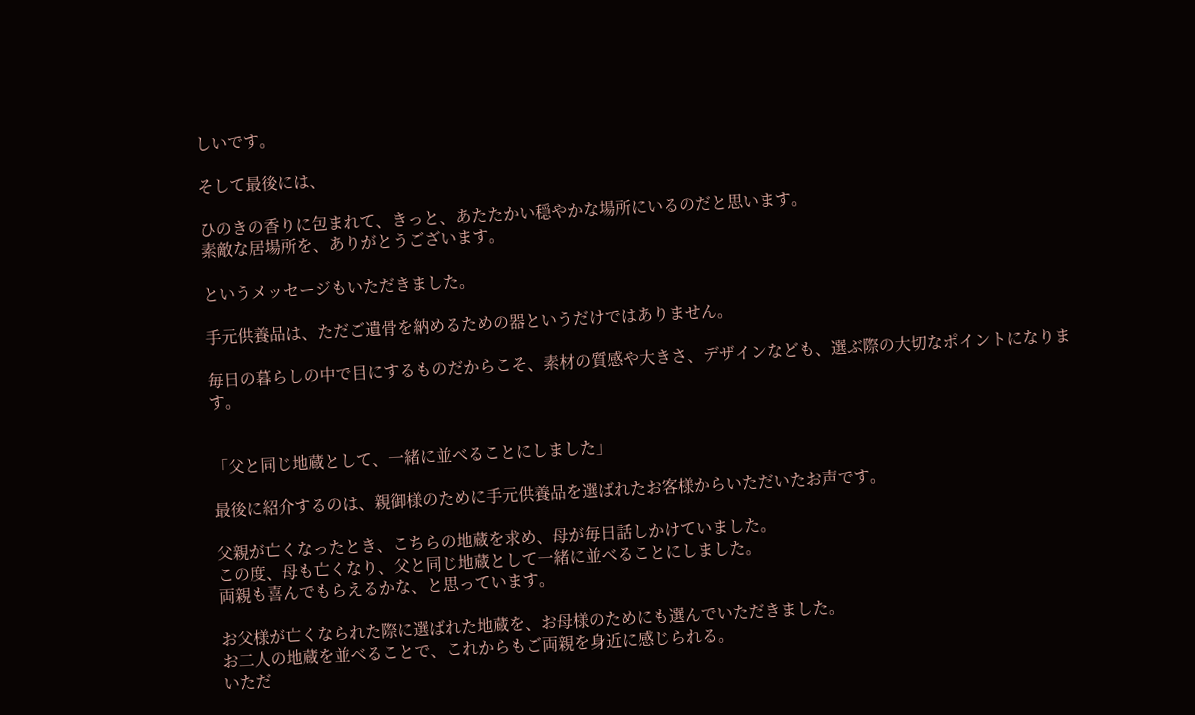しいです。

そして最後には、

ひのきの香りに包まれて、きっと、あたたかい穏やかな場所にいるのだと思います。
素敵な居場所を、ありがとうございます。

というメッセージもいただきました。

手元供養品は、ただご遺骨を納めるための器というだけではありません。

毎日の暮らしの中で目にするものだからこそ、素材の質感や大きさ、デザインなども、選ぶ際の大切なポイントになります。


「父と同じ地蔵として、一緒に並べることにしました」

最後に紹介するのは、親御様のために手元供養品を選ばれたお客様からいただいたお声です。

父親が亡くなったとき、こちらの地蔵を求め、母が毎日話しかけていました。
この度、母も亡くなり、父と同じ地蔵として一緒に並べることにしました。
両親も喜んでもらえるかな、と思っています。

お父様が亡くなられた際に選ばれた地蔵を、お母様のためにも選んでいただきました。
お二人の地蔵を並べることで、これからもご両親を身近に感じられる。
いただ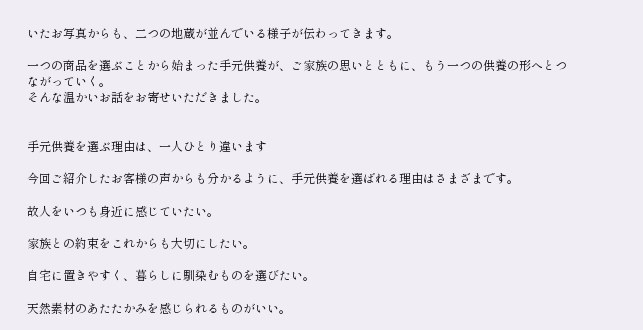いたお写真からも、二つの地蔵が並んでいる様子が伝わってきます。

一つの商品を選ぶことから始まった手元供養が、ご家族の思いとともに、もう一つの供養の形へとつながっていく。
そんな温かいお話をお寄せいただきました。


手元供養を選ぶ理由は、一人ひとり違います

今回ご紹介したお客様の声からも分かるように、手元供養を選ばれる理由はさまざまです。

故人をいつも身近に感じていたい。

家族との約束をこれからも大切にしたい。

自宅に置きやすく、暮らしに馴染むものを選びたい。

天然素材のあたたかみを感じられるものがいい。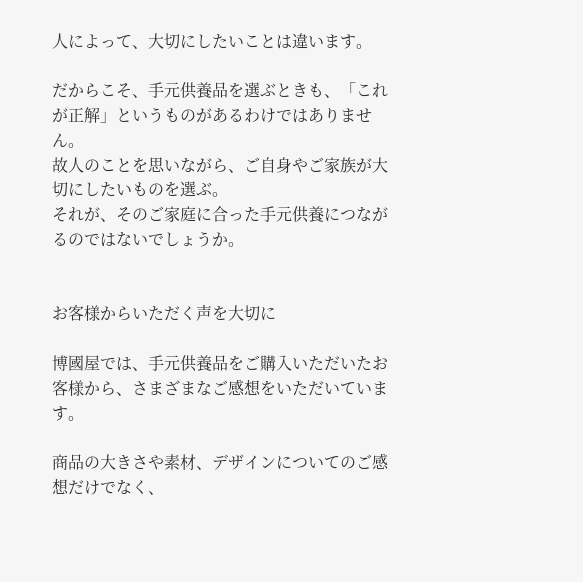人によって、大切にしたいことは違います。

だからこそ、手元供養品を選ぶときも、「これが正解」というものがあるわけではありません。
故人のことを思いながら、ご自身やご家族が大切にしたいものを選ぶ。
それが、そのご家庭に合った手元供養につながるのではないでしょうか。


お客様からいただく声を大切に

博國屋では、手元供養品をご購入いただいたお客様から、さまざまなご感想をいただいています。

商品の大きさや素材、デザインについてのご感想だけでなく、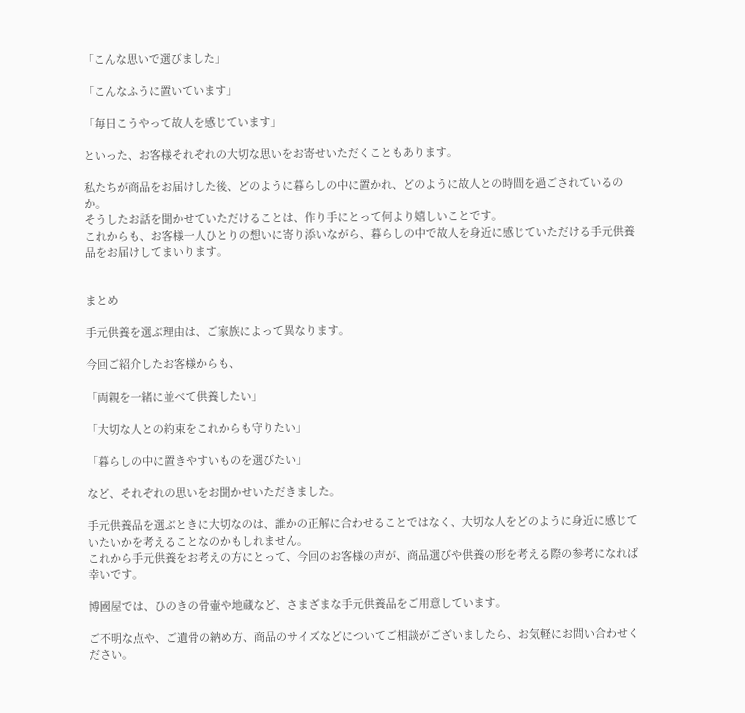「こんな思いで選びました」

「こんなふうに置いています」

「毎日こうやって故人を感じています」

といった、お客様それぞれの大切な思いをお寄せいただくこともあります。

私たちが商品をお届けした後、どのように暮らしの中に置かれ、どのように故人との時間を過ごされているのか。
そうしたお話を聞かせていただけることは、作り手にとって何より嬉しいことです。
これからも、お客様一人ひとりの想いに寄り添いながら、暮らしの中で故人を身近に感じていただける手元供養品をお届けしてまいります。


まとめ

手元供養を選ぶ理由は、ご家族によって異なります。

今回ご紹介したお客様からも、

「両親を一緒に並べて供養したい」

「大切な人との約束をこれからも守りたい」

「暮らしの中に置きやすいものを選びたい」

など、それぞれの思いをお聞かせいただきました。

手元供養品を選ぶときに大切なのは、誰かの正解に合わせることではなく、大切な人をどのように身近に感じていたいかを考えることなのかもしれません。
これから手元供養をお考えの方にとって、今回のお客様の声が、商品選びや供養の形を考える際の参考になれば幸いです。

博國屋では、ひのきの骨壷や地蔵など、さまざまな手元供養品をご用意しています。

ご不明な点や、ご遺骨の納め方、商品のサイズなどについてご相談がございましたら、お気軽にお問い合わせください。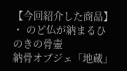【今回紹介した商品】
・ のど仏が納まるひのきの骨壷
納骨オブジェ「地蔵」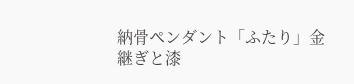納骨ペンダント「ふたり」金継ぎと漆